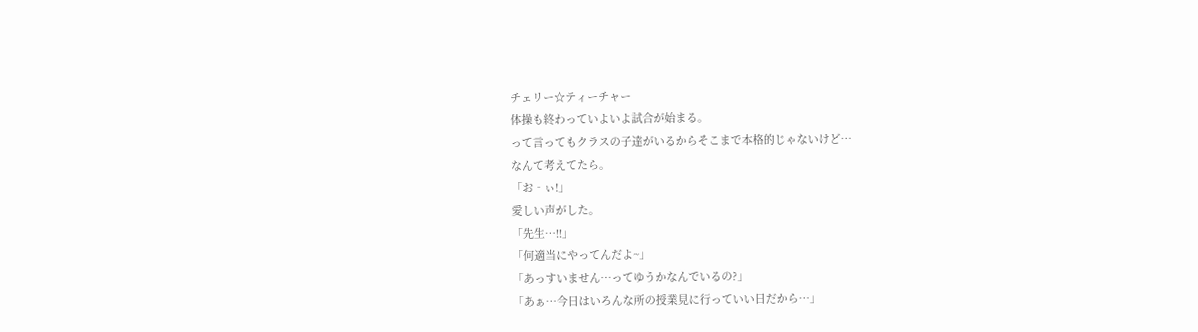チェリー☆ティーチャー
体操も終わっていよいよ試合が始まる。
って言ってもクラスの子達がいるからそこまで本格的じゃないけど…
なんて考えてたら。
「お‐ぃ!」
愛しい声がした。
「先生…!!」
「何適当にやってんだよ~」
「あっすいません…ってゆうかなんでいるの?」
「あぁ…今日はいろんな所の授業見に行っていい日だから…」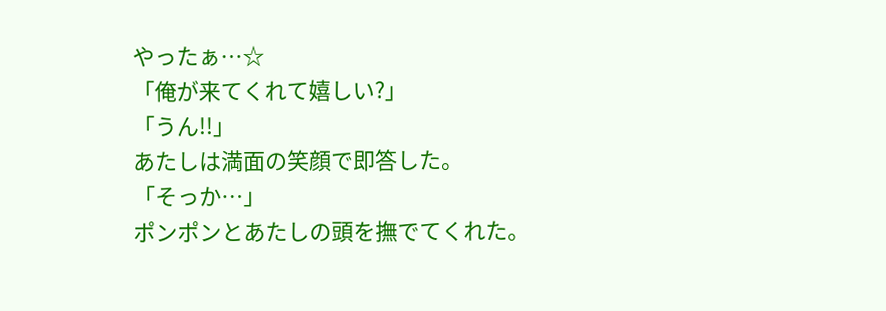やったぁ…☆
「俺が来てくれて嬉しい?」
「うん!!」
あたしは満面の笑顔で即答した。
「そっか…」
ポンポンとあたしの頭を撫でてくれた。